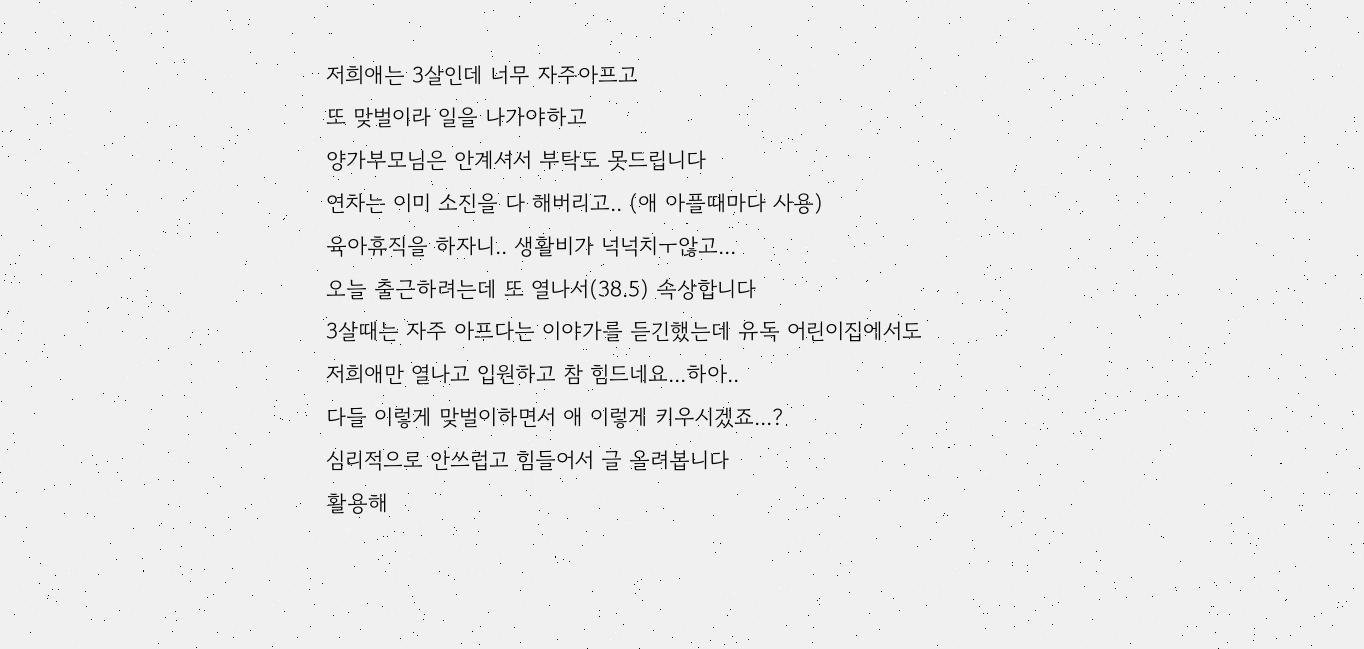저희애는 3살인데 너무 자주아프고
또 맞벌이라 일을 나가야하고
양가부모님은 안계셔서 부탁도 못드립니다
연차는 이미 소진을 다 해버리고.. (애 아플때마다 사용)
육아휴직을 하자니.. 생활비가 넉넉치ㅜ않고...
오늘 출근하려는데 또 열나서(38.5) 속상합니다
3살때는 자주 아프다는 이야가를 듣긴했는데 유독 어린이집에서도
저희애만 열나고 입원하고 참 힘드네요...하아..
다들 이렇게 맞벌이하면서 애 이렇게 키우시겠죠...?
심리적으로 안쓰럽고 힘들어서 글 올려봅니다
활용해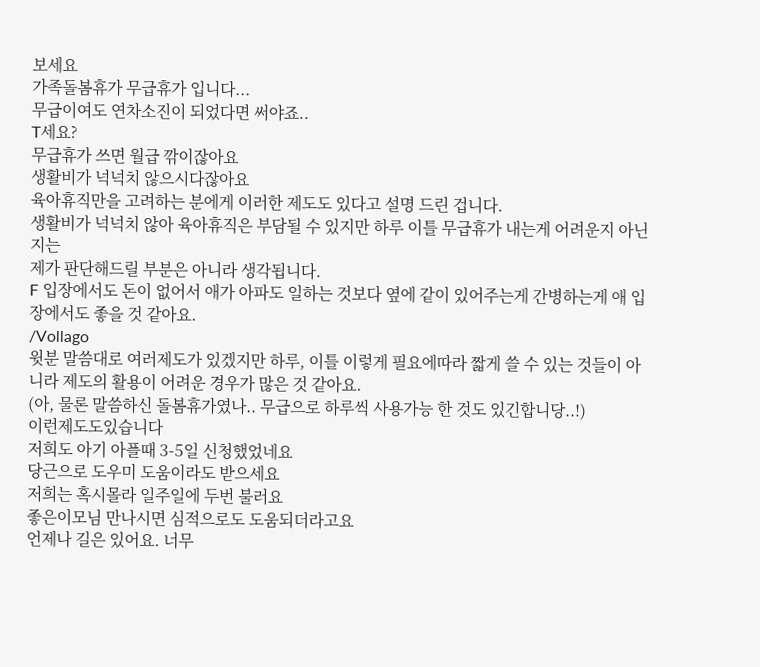보세요
가족돌봄휴가 무급휴가 입니다...
무급이여도 연차소진이 되었다면 써야죠..
T세요?
무급휴가 쓰면 월급 깎이잖아요
생활비가 넉넉치 않으시다잖아요
육아휴직만을 고려하는 분에게 이러한 제도도 있다고 설명 드린 겁니다.
생활비가 넉넉치 않아 육아휴직은 부담될 수 있지만 하루 이틀 무급휴가 내는게 어려운지 아닌지는
제가 판단해드릴 부분은 아니라 생각됩니다.
F 입장에서도 돈이 없어서 애가 아파도 일하는 것보다 옆에 같이 있어주는게 간병하는게 애 입장에서도 좋을 것 같아요.
/Vollago
윗분 말씀대로 여러제도가 있겠지만 하루, 이틀 이렇게 필요에따라 짧게 쓸 수 있는 것들이 아니라 제도의 활용이 어려운 경우가 많은 것 같아요.
(아, 물론 말씀하신 돌봄휴가였나.. 무급으로 하루씩 사용가능 한 것도 있긴합니당..!)
이런제도도있습니다
저희도 아기 아플때 3-5일 신청했었네요
당근으로 도우미 도움이라도 받으세요
저희는 혹시몰라 일주일에 두번 불러요
좋은이모님 만나시면 심적으로도 도움되더라고요
언제나 길은 있어요. 너무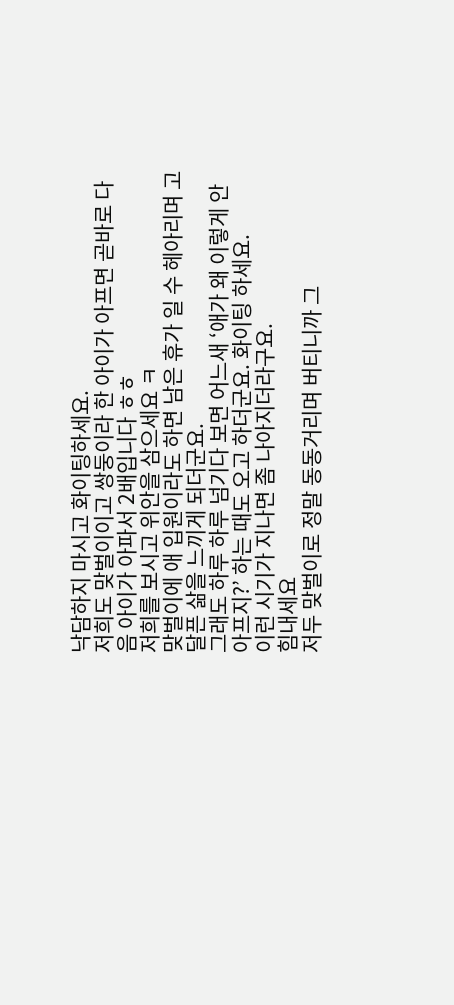낙담하지 마시고 화이팅하세요.
저희도 맞벌이이고 쌍둥이라 한 아이가 아프면 곧바로 다음 아이가 아파서 2배입니다 ㅎㅎ
저희를 보시고 위안을 삼으세요 ㅋ
맞벌이에 애 입원이라도 하면 남은 휴가 일 수 헤아리며 고달픈 삶을 느끼게 되더군요.
그래도 하루 하루 넘기다 보면 어느새 ‘애가 왜 이렇게 안아프지?’ 하는 때도 오고 하더군요. 화이팅 하세요.
이런 시기가 지나면 좀 나아지더라구요.
힘내세요
저두 맞벌이로 정말 동동거리며 버티니까 그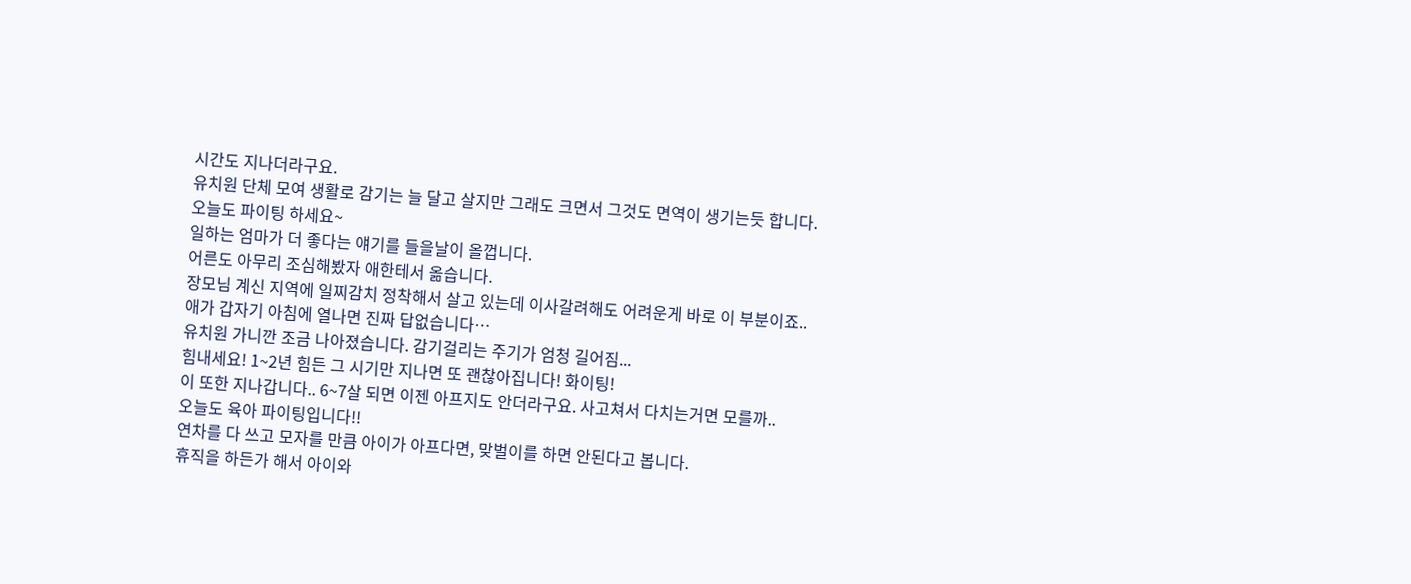시간도 지나더라구요.
유치원 단체 모여 생활로 감기는 늘 달고 살지만 그래도 크면서 그것도 면역이 생기는듯 합니다.
오늘도 파이팅 하세요~
일하는 엄마가 더 좋다는 얘기를 들을날이 올껍니다.
어른도 아무리 조심해봤자 애한테서 옮습니다.
장모님 계신 지역에 일찌감치 정착해서 살고 있는데 이사갈려해도 어려운게 바로 이 부분이죠..
애가 갑자기 아침에 열나면 진짜 답없습니다…
유치원 가니깐 조금 나아졌습니다. 감기걸리는 주기가 엄청 길어짐...
힘내세요! 1~2년 힘든 그 시기만 지나면 또 괜찮아집니다! 화이팅!
이 또한 지나갑니다.. 6~7살 되면 이젠 아프지도 안더라구요. 사고쳐서 다치는거면 모를까..
오늘도 육아 파이팅입니다!!
연차를 다 쓰고 모자를 만큼 아이가 아프다면, 맞벌이를 하면 안된다고 봅니다.
휴직을 하든가 해서 아이와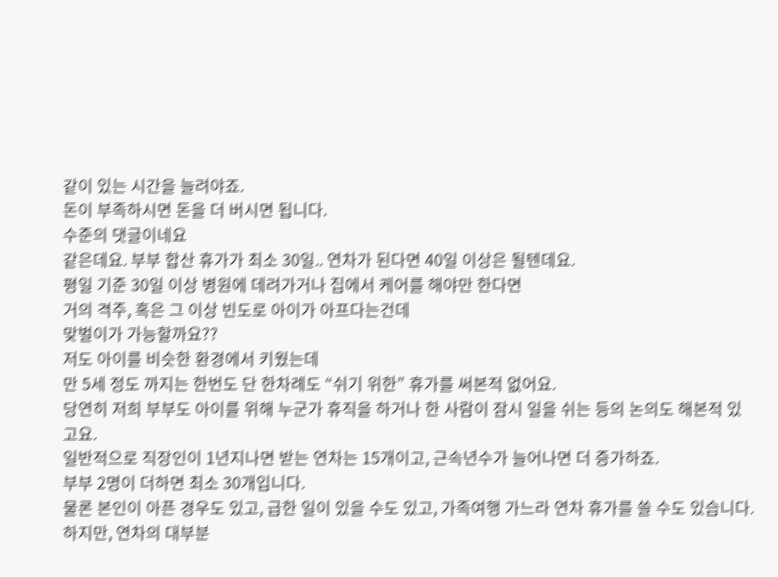같이 있는 시간을 늘려야죠.
돈이 부족하시면 돈을 더 버시면 됩니다.
수준의 댓글이네요
같은데요. 부부 합산 휴가가 최소 30일.. 연차가 된다면 40일 이상은 될텐데요.
평일 기준 30일 이상 병원에 데려가거나 집에서 케어를 해야만 한다면
거의 격주, 혹은 그 이상 빈도로 아이가 아프다는건데
맞벌이가 가능할까요??
저도 아이를 비슷한 환경에서 키웠는데
만 5세 정도 까지는 한번도 단 한차례도 “쉬기 위한” 휴가를 써본적 없어요.
당연히 저희 부부도 아이를 위해 누군가 휴직을 하거나 한 사람이 잠시 일을 쉬는 등의 논의도 해본적 있고요.
일반적으로 직장인이 1년지나면 받는 연차는 15개이고, 근속년수가 늘어나면 더 증가하죠.
부부 2명이 더하면 최소 30개입니다.
물론 본인이 아픈 경우도 있고, 급한 일이 있을 수도 있고, 가족여행 가느라 연차 휴가를 쓸 수도 있습니다.
하지만, 연차의 대부분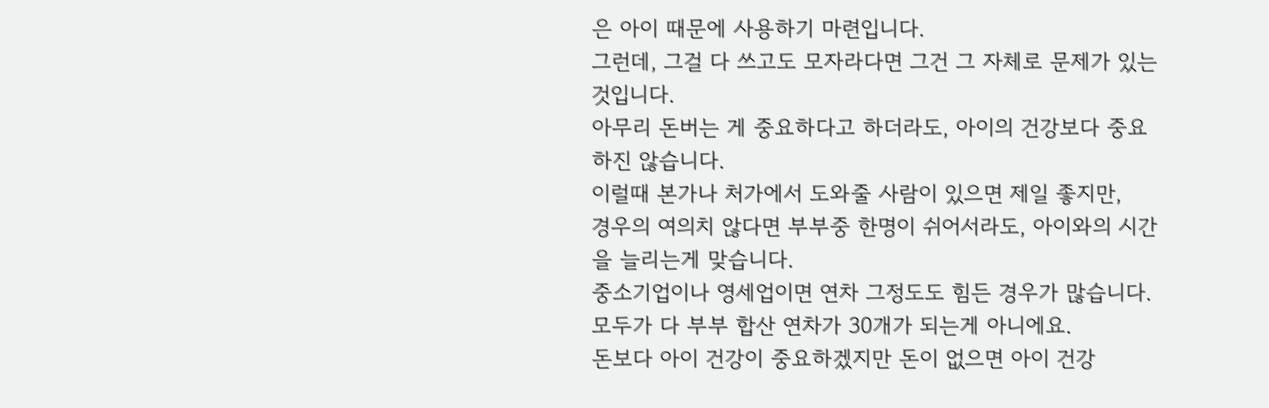은 아이 때문에 사용하기 마련입니다.
그런데, 그걸 다 쓰고도 모자라다면 그건 그 자체로 문제가 있는 것입니다.
아무리 돈버는 게 중요하다고 하더라도, 아이의 건강보다 중요하진 않습니다.
이럴때 본가나 처가에서 도와줄 사람이 있으면 제일 좋지만,
경우의 여의치 않다면 부부중 한명이 쉬어서라도, 아이와의 시간을 늘리는게 맞습니다.
중소기업이나 영세업이면 연차 그정도도 힘든 경우가 많습니다.
모두가 다 부부 합산 연차가 30개가 되는게 아니에요.
돈보다 아이 건강이 중요하겠지만 돈이 없으면 아이 건강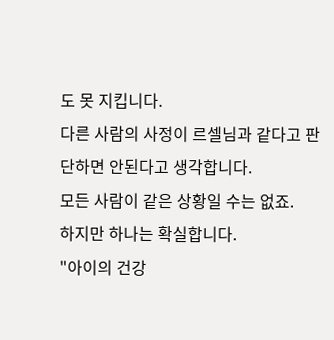도 못 지킵니다.
다른 사람의 사정이 르셀님과 같다고 판단하면 안된다고 생각합니다.
모든 사람이 같은 상황일 수는 없죠.
하지만 하나는 확실합니다.
"아이의 건강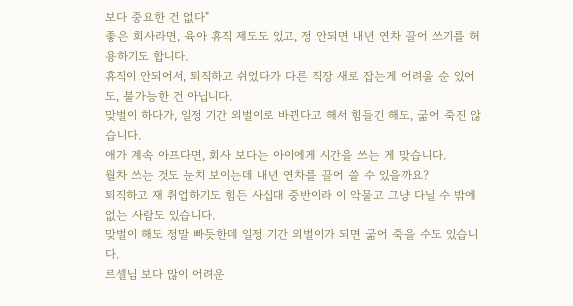보다 중요한 건 없다"
좋은 회사라면, 육아 휴직 제도도 있고, 정 안되면 내년 연차 끌어 쓰기를 허용하기도 합니다.
휴직이 안되어서, 퇴직하고 쉬었다가 다른 직장 새로 잡는게 어려울 순 있어도, 불가능한 건 아닙니다.
맞벌이 하다가, 일정 기간 외벌이로 바뀐다고 해서 힘들긴 해도, 굶어 죽진 않습니다.
애가 계속 아프다면, 회사 보다는 아이에게 시간을 쓰는 게 맞습니다.
월차 쓰는 것도 눈치 보이는데 내년 연차를 끌어 쓸 수 있을까요?
퇴직하고 재 취업하기도 힘든 사십대 중반이라 이 악물고 그냥 다닐 수 밖에 없는 사람도 있습니다.
맞벌이 해도 정말 빠듯한데 일정 기간 외벌이가 되면 굶어 죽을 수도 있습니다.
르셀님 보다 많이 어려운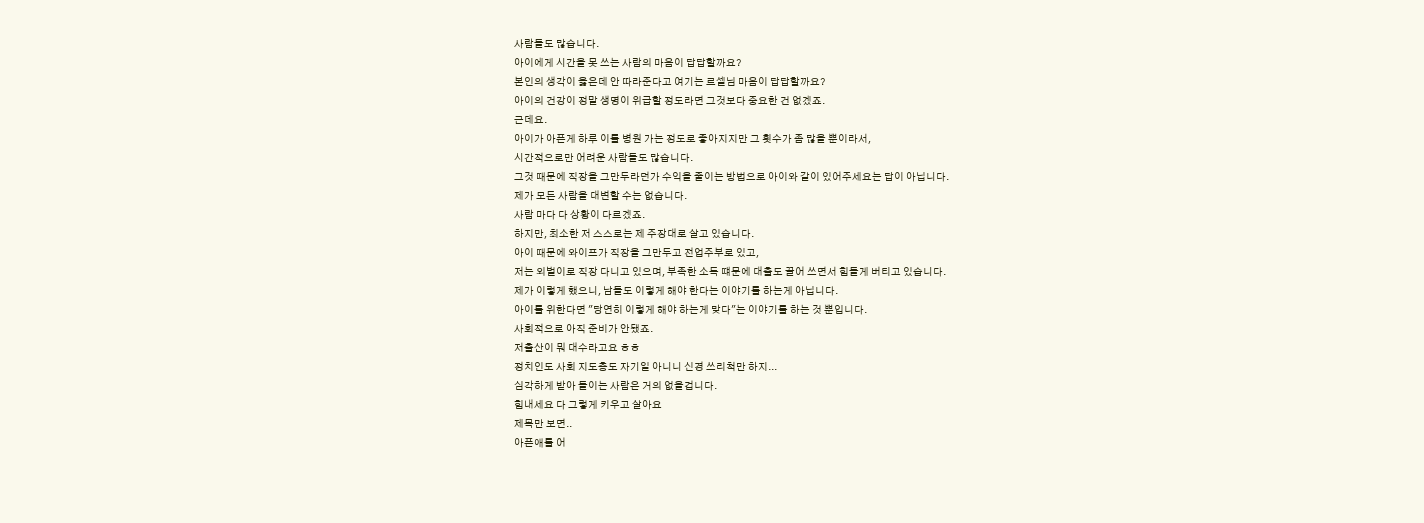사람들도 많습니다.
아이에게 시간을 못 쓰는 사람의 마음이 답답할까요?
본인의 생각이 옳은데 안 따라준다고 여기는 르셀님 마음이 답답할까요?
아이의 건강이 정말 생명이 위급할 정도라면 그것보다 중요한 건 없겠죠.
근데요.
아이가 아픈게 하루 이틀 병원 가는 정도로 좋아지지만 그 횟수가 좀 많을 뿐이라서,
시간적으로만 어려운 사람들도 많습니다.
그것 때문에 직장을 그만두라던가 수익을 줄이는 방법으로 아이와 같이 있어주세요는 답이 아닙니다.
제가 모든 사람을 대변할 수는 없습니다.
사람 마다 다 상황이 다르겠죠.
하지만, 최소한 저 스스로는 제 주장대로 살고 있습니다.
아이 때문에 와이프가 직장을 그만두고 전업주부로 있고,
저는 외벌이로 직장 다니고 있으며, 부족한 소득 떄문에 대출도 끌어 쓰면서 힘들게 버티고 있습니다.
제가 이렇게 했으니, 남들도 이렇게 해야 한다는 이야기를 하는게 아닙니다.
아이를 위한다면 "당연히 이렇게 해야 하는게 맞다"는 이야기를 하는 것 뿐입니다.
사회적으로 아직 준비가 안됐죠.
저출산이 뭐 대수라고요 ㅎㅎ
정치인도 사회 지도층도 자기일 아니니 신경 쓰리척만 하지...
심각하게 받아 들이는 사람은 거의 없을겁니다.
힘내세요 다 그렇게 키우고 살아요
제목만 보면..
아픈애를 어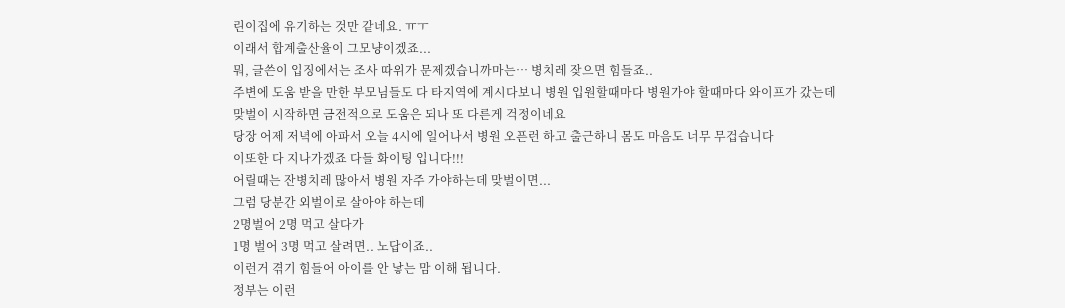린이집에 유기하는 것만 같네요. ㅠㅜ
이래서 합계출산율이 그모냥이겠죠...
뭐, 글쓴이 입징에서는 조사 따위가 문제겠습니까마는… 병치레 잦으면 힘들죠..
주변에 도움 받을 만한 부모님들도 다 타지역에 계시다보니 병원 입원할때마다 병원가야 할때마다 와이프가 갔는데
맞벌이 시작하면 금전적으로 도움은 되나 또 다른게 걱정이네요
당장 어제 저녁에 아파서 오늘 4시에 일어나서 병원 오픈런 하고 출근하니 몸도 마음도 너무 무겁습니다
이또한 다 지나가겠죠 다들 화이팅 입니다!!!
어릴때는 잔병치레 많아서 병원 자주 가야하는데 맞벌이면...
그럼 당분간 외벌이로 살아야 하는데
2명벌어 2명 먹고 살다가
1명 벌어 3명 먹고 살려면.. 노답이죠..
이런거 겪기 힘들어 아이를 안 낳는 맘 이해 됩니다.
정부는 이런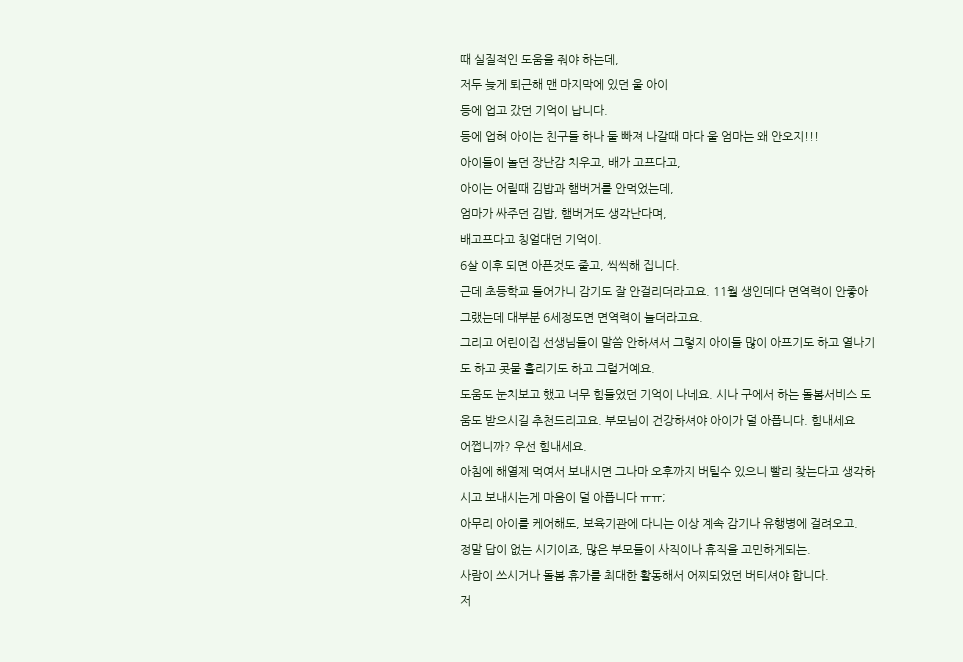때 실질적인 도움을 줘야 하는데,
저두 늦게 퇴근해 맨 마지막에 있던 울 아이
등에 업고 갔던 기억이 납니다.
등에 업혀 아이는 친구들 하나 둘 빠져 나갈때 마다 울 엄마는 왜 안오지!!!
아이들이 놀던 장난감 치우고, 배가 고프다고,
아이는 어릴때 김밥과 햄버거를 안먹었는데,
엄마가 싸주던 김밥, 햄버거도 생각난다며,
배고프다고 칭얼대던 기억이.
6살 이후 되면 아픈것도 줄고, 씩씩해 집니다.
근데 초등학교 들어가니 감기도 잘 안걸리더라고요. 11월 생인데다 면역력이 안좋아 그랬는데 대부분 6세정도면 면역력이 늘더라고요.
그리고 어린이집 선생님들이 말씀 안하셔서 그렇지 아이들 많이 아프기도 하고 열나기도 하고 콧물 흘리기도 하고 그럴거예요.
도움도 눈치보고 했고 너무 힘들었던 기억이 나네요. 시나 구에서 하는 돌봄서비스 도움도 받으시길 추천드리고요. 부모님이 건강하셔야 아이가 덜 아픕니다. 힘내세요
어쩝니까? 우선 힘내세요.
아침에 해열제 먹여서 보내시면 그나마 오후까지 버틸수 있으니 빨리 찾는다고 생각하시고 보내시는게 마음이 덜 아픕니다 ㅠㅠ;
아무리 아이를 케어해도, 보육기관에 다니는 이상 계속 감기나 유행병에 걸려오고.
정말 답이 없는 시기이죠, 많은 부모들이 사직이나 휴직을 고민하게되는.
사람이 쓰시거나 돌봄 휴가를 최대한 활동해서 어찌되었던 버티셔야 합니다.
저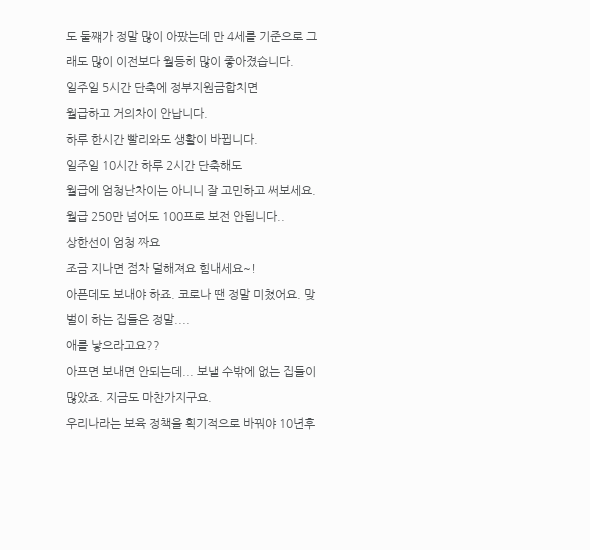도 둘쨰가 정말 많이 아팠는데 만 4세를 기준으로 그래도 많이 이전보다 월등히 많이 좋아졌습니다.
일주일 5시간 단축에 정부지원금합치면
월급하고 거의차이 안납니다.
하루 한시간 빨리와도 생활이 바뀝니다.
일주일 10시간 하루 2시간 단축해도
월급에 엄청난차이는 아니니 잘 고민하고 써보세요.
월급 250만 넘어도 100프로 보전 안됩니다..
상한선이 엄청 짜요
조금 지나면 점차 덜해져요 힘내세요~!
아픈데도 보내야 하죠. 코로나 땐 정말 미쳤어요. 맞벌이 하는 집들은 정말....
애를 낳으라고요??
아프면 보내면 안되는데... 보낼 수밖에 없는 집들이 많았죠. 지금도 마찬가지구요.
우리나라는 보육 정책을 획기적으로 바꿔야 10년후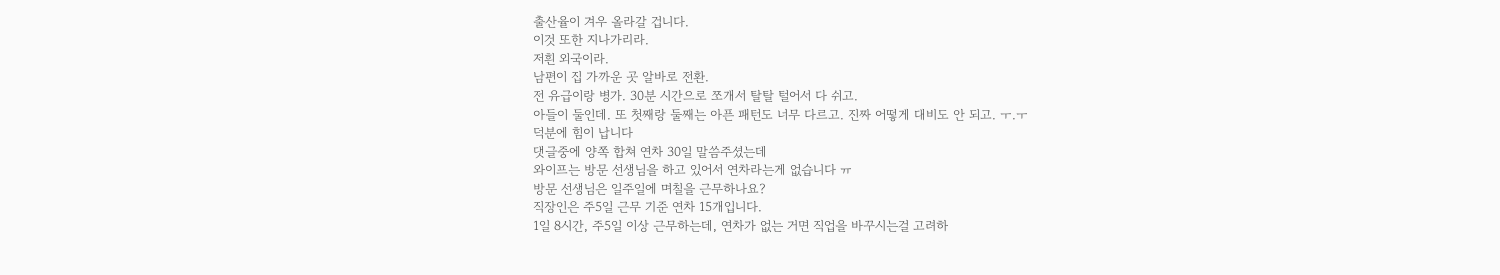출산율이 겨우 올라갈 겁니다.
이것 또한 지나가리라.
저흰 외국이라.
남편이 집 가까운 곳 알바로 전환.
전 유급이랑 병가. 30분 시간으로 쪼개서 탈탈 털어서 다 쉬고.
아들이 둘인데. 또 첫째랑 둘째는 아픈 패턴도 너무 다르고. 진짜 어떻게 대비도 안 되고. ㅜ.ㅜ
덕분에 힘이 납니다
댓글중에 양쪽 합쳐 연차 30일 말씀주셨는데
와이프는 방문 선생님을 하고 있어서 연차라는게 없습니다 ㅠ
방문 선생님은 일주일에 며칠을 근무하나요?
직장인은 주5일 근무 기준 연차 15개입니다.
1일 8시간, 주5일 이상 근무하는데, 연차가 없는 거면 직업을 바꾸시는걸 고려하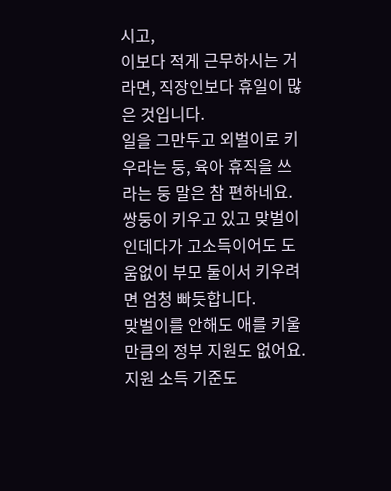시고,
이보다 적게 근무하시는 거라면, 직장인보다 휴일이 많은 것입니다.
일을 그만두고 외벌이로 키우라는 둥, 육아 휴직을 쓰라는 둥 말은 참 편하네요.
쌍둥이 키우고 있고 맞벌이인데다가 고소득이어도 도움없이 부모 둘이서 키우려면 엄청 빠듯합니다.
맞벌이를 안해도 애를 키울 만큼의 정부 지원도 없어요.
지원 소득 기준도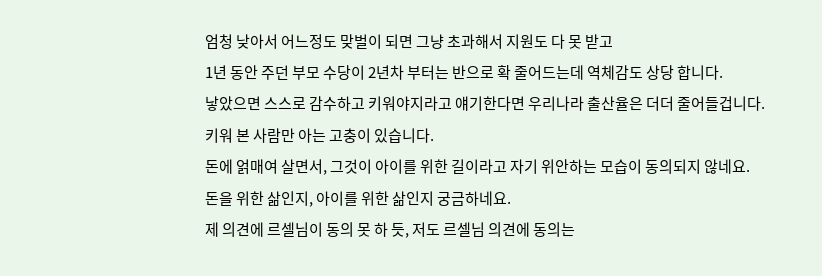엄청 낮아서 어느정도 맞벌이 되면 그냥 초과해서 지원도 다 못 받고
1년 동안 주던 부모 수당이 2년차 부터는 반으로 확 줄어드는데 역체감도 상당 합니다.
낳았으면 스스로 감수하고 키워야지라고 얘기한다면 우리나라 출산율은 더더 줄어들겁니다.
키워 본 사람만 아는 고충이 있습니다.
돈에 얽매여 살면서, 그것이 아이를 위한 길이라고 자기 위안하는 모습이 동의되지 않네요.
돈을 위한 삶인지, 아이를 위한 삶인지 궁금하네요.
제 의견에 르셀님이 동의 못 하 듯, 저도 르셀님 의견에 동의는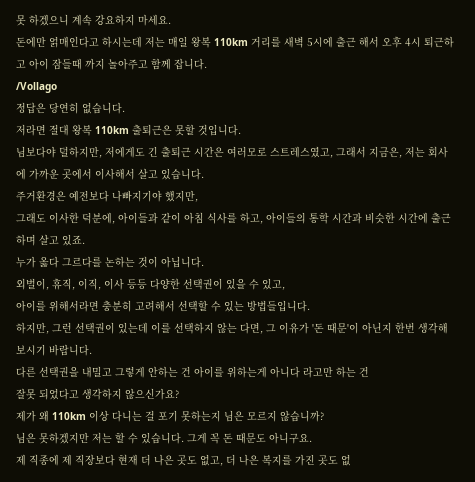못 하겠으니 계속 강요하지 마세요.
돈에만 얽매인다고 하시는데 저는 매일 왕복 110km 거리를 새벽 5시에 출근 해서 오후 4시 퇴근하고 아이 잠들때 까지 놀아주고 함께 잡니다.
/Vollago
정답은 당연히 없습니다.
저라면 절대 왕복 110km 출퇴근은 못할 것입니다.
님보다야 덜하지만, 저에게도 긴 출퇴근 시간은 여러모로 스트레스였고, 그래서 지금은, 저는 회사에 가까운 곳에서 이사해서 살고 있습니다.
주거환경은 예전보다 나빠지기야 했지만,
그래도 이사한 덕분에, 아이들과 같이 아침 식사를 하고, 아이들의 통학 시간과 비슷한 시간에 출근하며 살고 있죠.
누가 옳다 그르다를 논하는 것이 아닙니다.
외벌이, 휴직, 이직, 이사 등등 다양한 선택권이 있을 수 있고,
아이를 위해서라면 충분히 고려해서 선택할 수 있는 방법들입니다.
하지만, 그런 선택권이 있는데 이를 선택하지 않는 다면, 그 이유가 '돈 때문'이 아닌지 한번 생각해 보시기 바랍니다.
다른 선택권을 내밀고 그렇게 안하는 건 아이를 위하는게 아니다 라고만 하는 건
잘못 되었다고 생각하지 않으신가요?
제가 왜 110km 이상 다니는 걸 포기 못하는지 님은 모르지 않습니까?
님은 못하겠지만 저는 할 수 있습니다. 그게 꼭 돈 때문도 아니구요.
제 직종에 제 직장보다 현재 더 나은 곳도 없고, 더 나은 복지를 가진 곳도 없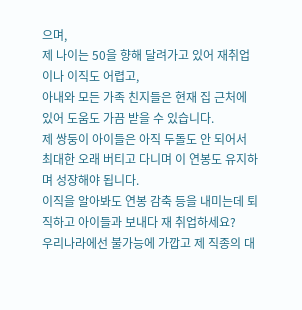으며,
제 나이는 50을 향해 달려가고 있어 재취업이나 이직도 어렵고,
아내와 모든 가족 친지들은 현재 집 근처에 있어 도움도 가끔 받을 수 있습니다.
제 쌍둥이 아이들은 아직 두돌도 안 되어서 최대한 오래 버티고 다니며 이 연봉도 유지하며 성장해야 됩니다.
이직을 알아봐도 연봉 감축 등을 내미는데 퇴직하고 아이들과 보내다 재 취업하세요?
우리나라에선 불가능에 가깝고 제 직종의 대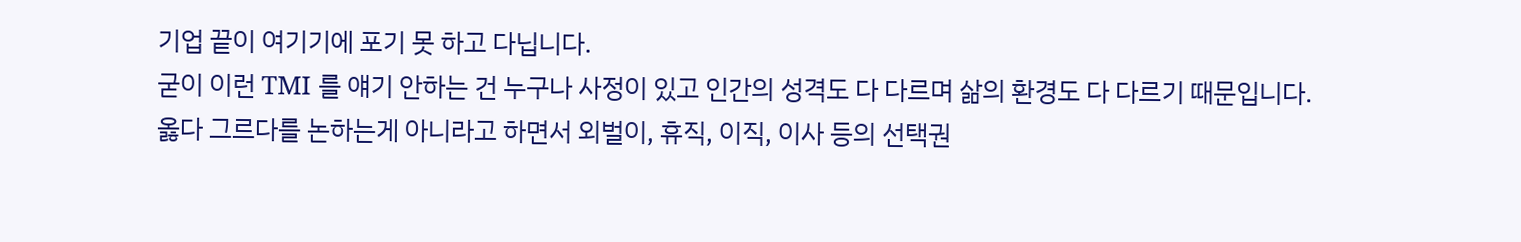기업 끝이 여기기에 포기 못 하고 다닙니다.
굳이 이런 TMI 를 얘기 안하는 건 누구나 사정이 있고 인간의 성격도 다 다르며 삶의 환경도 다 다르기 때문입니다.
옳다 그르다를 논하는게 아니라고 하면서 외벌이, 휴직, 이직, 이사 등의 선택권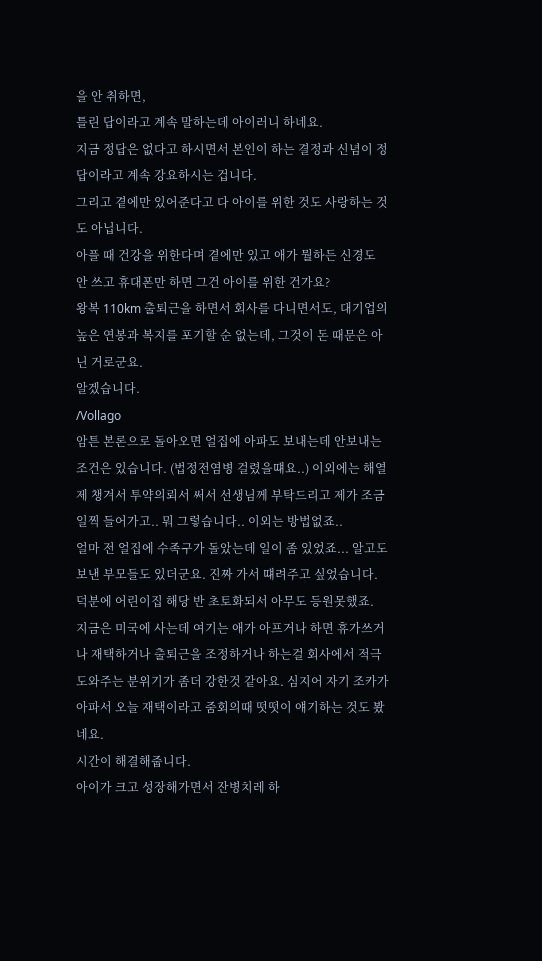을 안 취하면,
틀린 답이라고 계속 말하는데 아이러니 하네요.
지금 정답은 없다고 하시면서 본인이 하는 결정과 신념이 정답이라고 계속 강요하시는 겁니다.
그리고 곁에만 있어준다고 다 아이를 위한 것도 사랑하는 것도 아닙니다.
아플 때 건강을 위한다며 곁에만 있고 애가 뭘하든 신경도 안 쓰고 휴대폰만 하면 그건 아이를 위한 건가요?
왕복 110km 출퇴근을 하면서 회사를 다니면서도, 대기업의 높은 연봉과 복지를 포기할 순 없는데, 그것이 돈 때문은 아닌 거로군요.
알겠습니다.
/Vollago
암튼 본론으로 돌아오면 얼집에 아파도 보내는데 안보내는 조건은 있습니다. (법정전염병 걸렸을떄요..) 이외에는 해열제 챙겨서 투약의뢰서 써서 선생님께 부탁드리고 제가 조금 일찍 들어가고.. 뭐 그렇습니다.. 이외는 방법없죠..
얼마 전 얼집에 수족구가 돌았는데 일이 좀 있었죠... 알고도 보낸 부모들도 있더군요. 진짜 가서 떄려주고 싶었습니다. 덕분에 어린이집 해당 반 초토화되서 아무도 등원못했죠.
지금은 미국에 사는데 여기는 애가 아프거나 하면 휴가쓰거나 재택하거나 출퇴근을 조정하거나 하는걸 회사에서 적극 도와주는 분위기가 좀더 강한것 같아요. 심지어 자기 조카가 아파서 오늘 재택이라고 줌회의때 떳떳이 얘기하는 것도 봤네요.
시간이 해결해줍니다.
아이가 크고 성장해가면서 잔병치레 하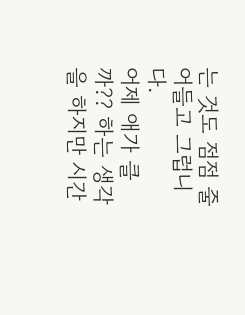는 것도 점점 줄어들고 그럽니다.
어제 애가 클까?? 하는 생각을 하지만 시간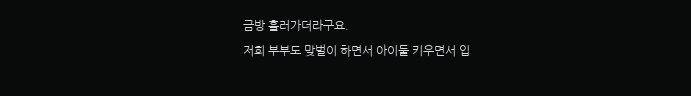금방 흘러가더라구요.
저희 부부도 맞벌이 하면서 아이둘 키우면서 입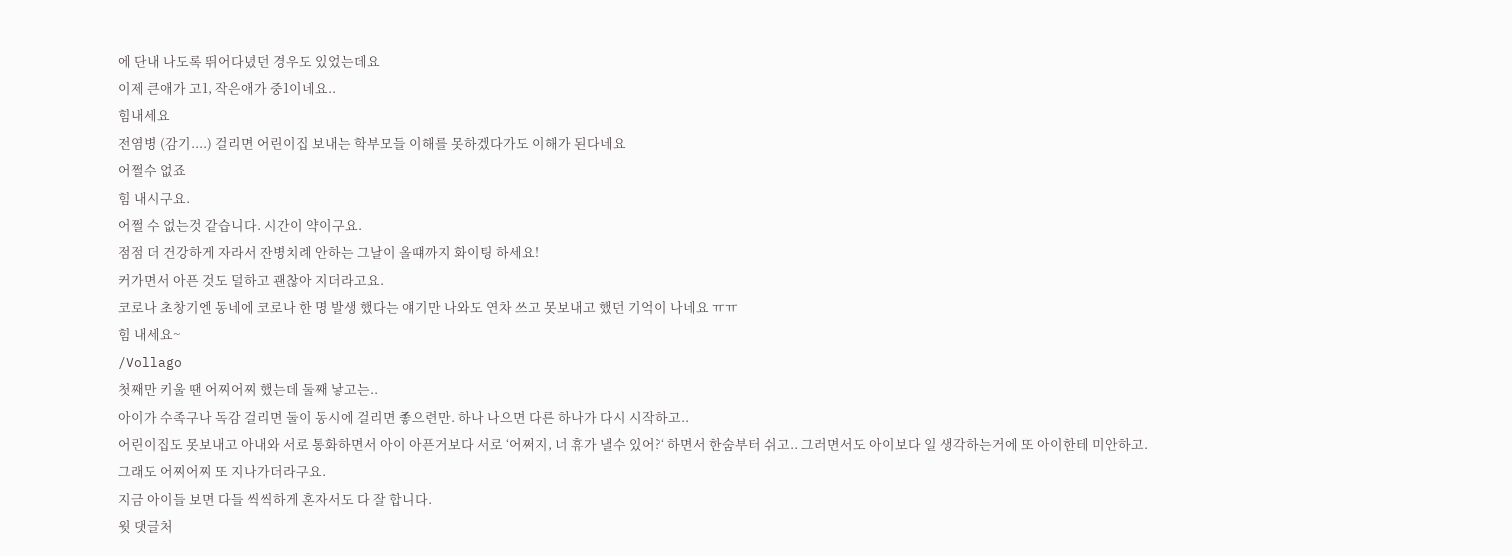에 단내 나도록 뛰어다녔던 경우도 있었는데요
이제 큰애가 고1, 작은애가 중1이네요..
힘내세요
전염병 (감기....) 걸리면 어린이집 보내는 학부모들 이해를 못하겠다가도 이해가 된다네요
어쩔수 없죠
힘 내시구요.
어쩔 수 없는것 같습니다. 시간이 약이구요.
점점 더 건강하게 자라서 잔병치례 안하는 그날이 올떄까지 화이팅 하세요!
커가면서 아픈 것도 덜하고 괜찮아 지더라고요.
코로나 초창기엔 동네에 코로나 한 명 발생 했다는 얘기만 나와도 연차 쓰고 못보내고 했던 기억이 나네요 ㅠㅠ
힘 내세요~
/Vollago
첫째만 키울 땐 어찌어찌 했는데 둘째 낳고는..
아이가 수족구나 독감 걸리면 둘이 동시에 걸리면 좋으련만. 하나 나으면 다른 하나가 다시 시작하고..
어린이집도 못보내고 아내와 서로 통화하면서 아이 아픈거보다 서로 ‘어쩌지, 너 휴가 낼수 있어?‘ 하면서 한숨부터 쉬고.. 그러면서도 아이보다 일 생각하는거에 또 아이한테 미안하고.
그래도 어찌어찌 또 지나가더라구요.
지금 아이들 보면 다들 씩씩하게 혼자서도 다 잘 합니다.
윗 댓글처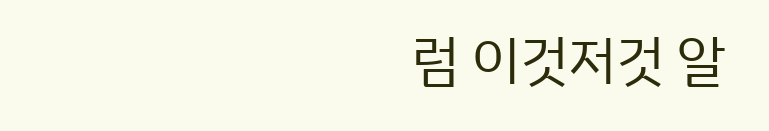럼 이것저것 알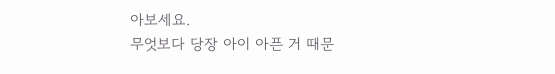아보세요.
무엇보다 당장 아이 아픈 거 때문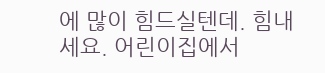에 많이 힘드실텐데. 힘내세요. 어린이집에서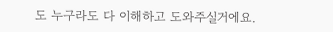도 누구라도 다 이해하고 도와주실거에요.